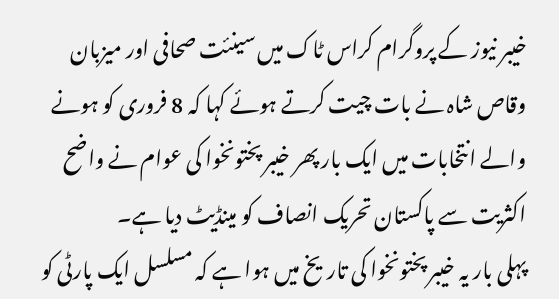خیبر نیوز کے پروگرام کراس ٹاک میں سینئت صحافی اور میزبان وقاص شاہ نے بات چیت کرتے ہوئے کہا کہ 8 فروری کو ہونے والے انتخابات میں ایک بار پھر خیبر پختونخوا کی عوام نے واضح اکثریت سے پاکستان تحریک انصاف کو مینڈیٹ دیا ہے۔
پہلی بار یہ خیبر پختونخوا کی تاریخ میں ہوا ہے کہ مسلسل ایک پارٹی کو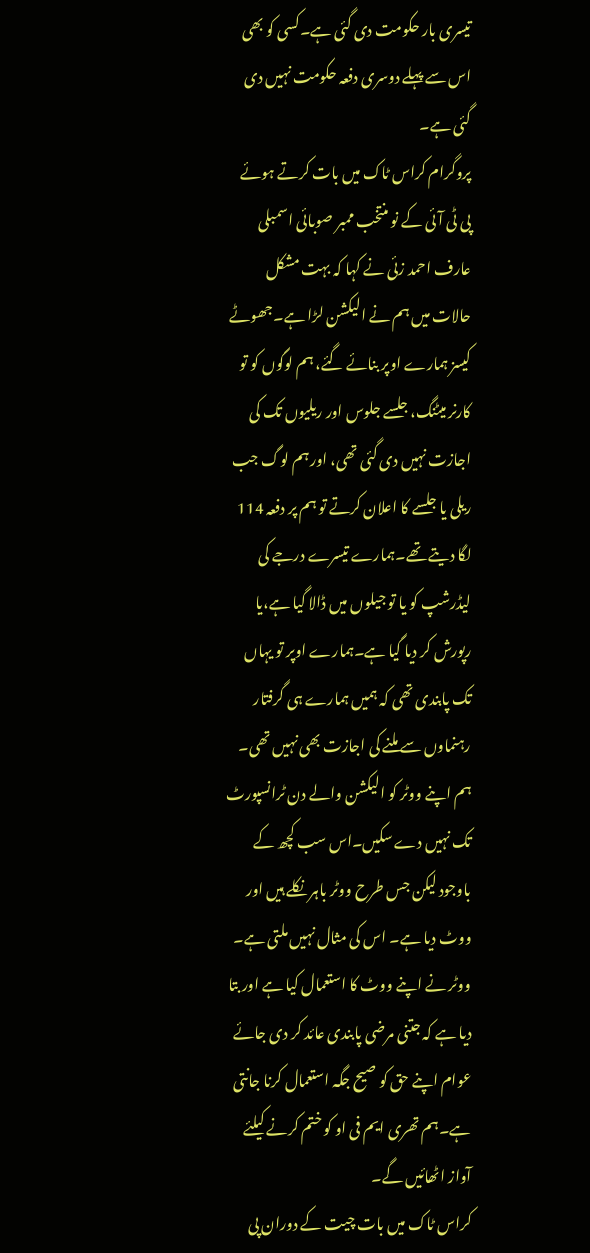تیسری بار حکومت دی گئی ہے۔کسی کو بھی اس سے پہلے دوسری دفعہ حکومت نہیں دی گئی ہے۔
پروگرام کراس ٹاک میں بات کرتے ہوئے پی ٹی آئی کے نو منتخب ممبر صوبائی اسمبلی عارف احمد زئی نے کہا کہ بہت مشکل حالات میں ہم نے الیکشن لڑا ہے۔جھوٹے کیسز ہمارے اوپر بنائے گئے، ہم لوگوں کو تو کارنر میٹنگ، جلسے جلوس اور ریلیوں تک کی اجازت نہیں دی گئی تھی، اور ہم لوگ جب ریلی یا جلسے کا اعلان کرتے تو ہم پر دفعہ 114 لگا دیتے تھے۔ہمارے تیسرے درجے کی لیڈرشپ کو یا تو جیلوں میں ڈالا گیا ہے،یا رپورش کر دیا گیا ہے۔ہمارے اوپر تو یہاں تک پابندی تھی کہ ہمیں ہمارے ہی گرفتار رہنماوں سے ملنے کی اجازت بھی نہیں تھی۔ ہم اپنے ووٹر کو الیکشن والے دن ٹرانسپورٹ تک نہیں دے سکیں۔اس سب کچھ کے باوجود لیکن جس طرح ووٹر باہر نکلے ہیں اور ووٹ دیا ہے۔ اس کی مثال نہیں ملتی ہے۔ ووٹر نے اپنے ووٹ کا استعمال کیا ہے اور بتا دیا ہے کہ جتنی مرضی پابندی عائد کر دی جائے عوام اپنے حق کو صیح جگہ استعمال کرنا جانتی ہے۔ہم تھری ایم فی او کو ختم کرنے کیلئے آواز اٹھائیں گے۔
کراس ٹاک میں بات چیت کے دوران پی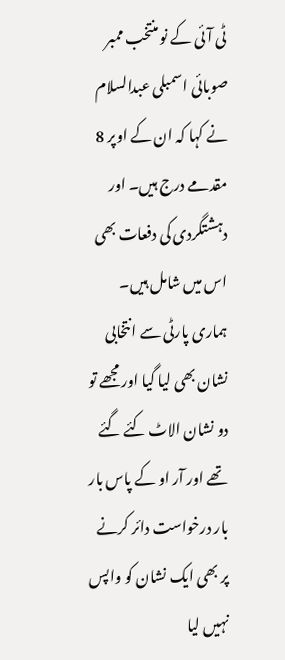ٹی آئی کے نو منتخب ممبر صوبائی اسمبلی عبدالسلام نے کہا کہ ان کے اوپر 8 مقدمے درج ہیں۔ اور دہشتگردی کی دفعات بھی اس میں شامل ہیں۔ ہماری پارٹی سے انتخابی نشان بھی لیا گیا اور مجھے تو دو نشان الاٹ کئے گئے تھے اور آر او کے پاس بار بار درخواست دائر کرنے پر بھی ایک نشان کو واپس نہیں لیا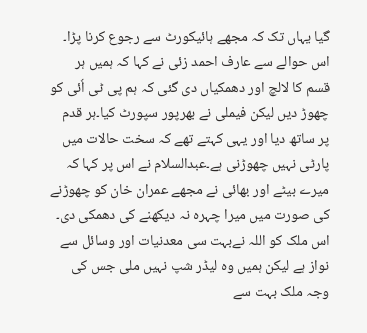گیا یہاں تک کہ مجھے ہائیکورٹ سے رجوع کرنا پڑا۔
اس حوالے سے عارف احمد زئی نے کہا کہ ہمیں ہر قسم کا لالچ اور دھمکیاں دی گئی کہ ہم پی ٹی اٗئی کو چھوڑ دیں لیکن فیملی نے بھرپور سپورٹ کیا۔ہر قدم پر ساتھ دیا اور یہی کہتے تھے کہ سخت حالات میں پارٹی نہیں چھوڑنی ہے۔عبدالسلام نے اس پر کہا کہ میرے بیٹے اور بھائی نے مجھے عمران خان کو چھوڑنے کی صورت میں میرا چہرہ نہ دیکھنے کی دھمکی دی۔ اس ملک کو اللہ نےبہت سی معدنیات اور وسائل سے نواز ہے لیکن ہمیں وہ لیڈر شپ نہیں ملی جس کی وجہ ملک بہت سے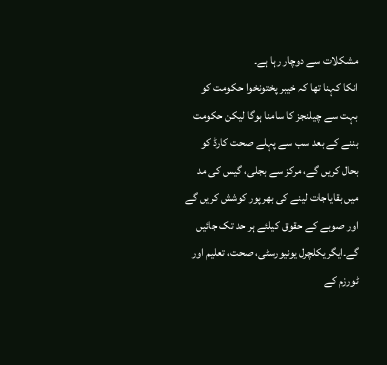مشکلات سے دوچار رہا ہے۔
انکا کہنا تھا کہ خیبر پختونخوا حکومت کو بہت سے چیلنجز کا سامنا ہوگا لیکن حکومت بننے کے بعد سب سے پہلے صحت کارڈ کو بحال کریں گے، مرکز سے بجلی، گیس کی مد میں بقایاجات لینے کی بھرپور کوشش کریں گے اور صوبے کے حقوق کیلئے ہر حد تک جائیں گے۔ایگریکلچرل یونیورسٹی، صحت، تعلیم اور ٹورزم کے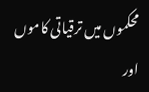محکموں میں ترقیاتی کاموں اور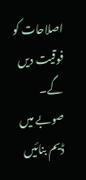اصلاحات کو فوقیت دیں گے۔ صوبے میں ڈیم بنائیں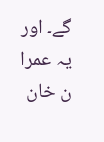گے۔ اور یہ عمرا ن خان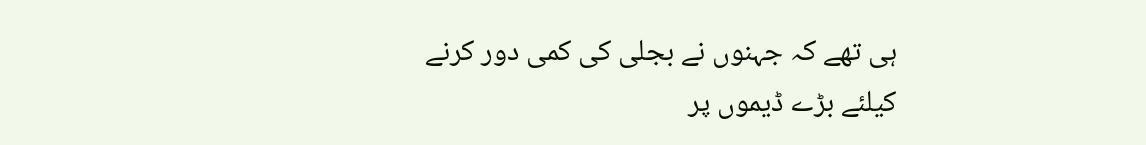ہی تھے کہ جہنوں نے بجلی کی کمی دور کرنے کیلئے بڑے ڈیموں پر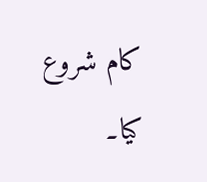کام شروع کیا۔